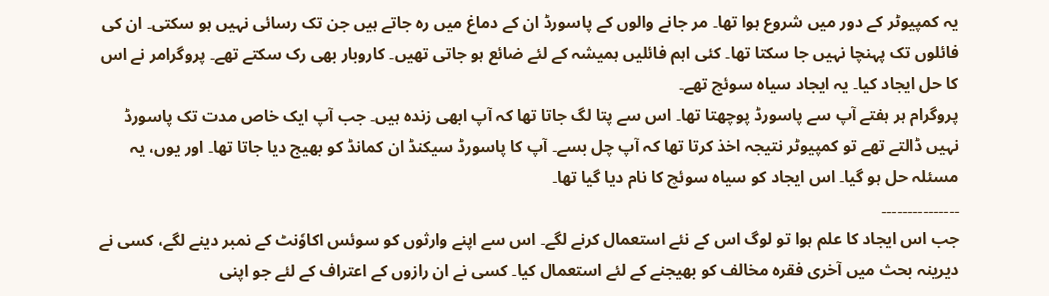یہ کمپیوٹر کے دور میں شروع ہوا تھا۔ مر جانے والوں کے پاسورڈ ان کے دماغ میں رہ جاتے ہیں جن تک رسائی نہیں ہو سکتی۔ ان کی فائلوں تک پہنچا نہیں جا سکتا تھا۔ کئی اہم فائلیں ہمیشہ کے لئے ضائع ہو جاتی تھیں۔ کاروبار بھی رک سکتے تھے۔ پروگرامر نے اس کا حل ایجاد کیا۔ یہ ایجاد سیاہ سوئچ تھے۔
پروگرام ہر ہفتے آپ سے پاسورڈ پوچھتا تھا۔ اس سے پتا لگ جاتا تھا کہ آپ ابھی زندہ ہیں۔ جب آپ ایک خاص مدت تک پاسورڈ نہیں ڈالتے تھے تو کمپیوٹر نتیجہ اخذ کرتا تھا کہ آپ چل بسے۔ آپ کا پاسورڈ سیکنڈ ان کمانڈ کو بھیج دیا جاتا تھا۔ اور یوں، یہ مسئلہ حل ہو گیا۔ اس ایجاد کو سیاہ سوئچ کا نام دیا گیا تھا۔
۔۔۔۔۔۔۔۔۔۔۔۔۔۔۔
جب اس ایجاد کا علم ہوا تو لوگ اس کے نئے استعمال کرنے لگے۔ اس سے اپنے وارثوں کو سوئس اکاوٗنٹ کے نمبر دینے لگے، کسی نے دیرینہ بحث میں آخری فقرہ مخالف کو بھیجنے کے لئے استعمال کیا۔ کسی نے ان رازوں کے اعتراف کے لئے جو اپنی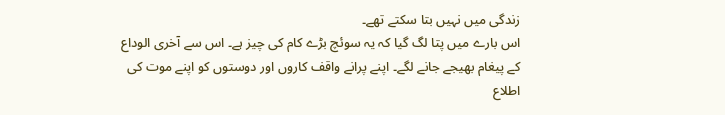زندگی میں نہیں بتا سکتے تھے۔
اس بارے میں پتا لگ گیا کہ یہ سوئچ بڑے کام کی چیز ہے۔ اس سے آخری الوداع کے پیغام بھیجے جانے لگے۔ اپنے پرانے واقف کاروں اور دوستوں کو اپنے موت کی اطلاع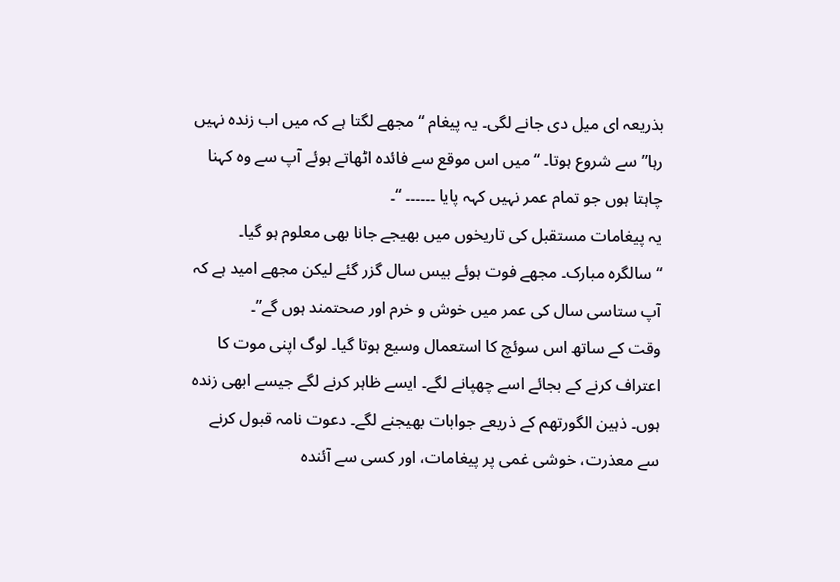بذریعہ ای میل دی جانے لگی۔ یہ پیغام “مجھے لگتا ہے کہ میں اب زندہ نہیں رہا” سے شروع ہوتا۔ “میں اس موقع سے فائدہ اٹھاتے ہوئے آپ سے وہ کہنا چاہتا ہوں جو تمام عمر نہیں کہہ پایا ۔۔۔۔۔۔ “۔
یہ پیغامات مستقبل کی تاریخوں میں بھیجے جانا بھی معلوم ہو گیا۔ “سالگرہ مبارک۔ مجھے فوت ہوئے بیس سال گزر گئے لیکن مجھے امید ہے کہ آپ ستاسی سال کی عمر میں خوش و خرم اور صحتمند ہوں گے”۔
وقت کے ساتھ اس سوئچ کا استعمال وسیع ہوتا گیا۔ لوگ اپنی موت کا اعتراف کرنے کے بجائے اسے چھپانے لگے۔ ایسے ظاہر کرنے لگے جیسے ابھی زندہ ہوں۔ ذہین الگورتھم کے ذریعے جوابات بھیجنے لگے۔ دعوت نامہ قبول کرنے سے معذرت، خوشی غمی پر پیغامات، اور کسی سے آئندہ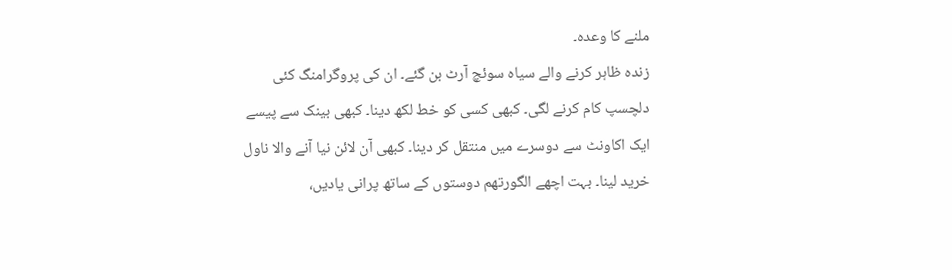ملنے کا وعدہ۔
زندہ ظاہر کرنے والے سیاہ سوئچ آرٹ بن گئے۔ ان کی پروگرامنگ کئی دلچسپ کام کرنے لگی۔ کبھی کسی کو خط لکھ دینا۔ کبھی بینک سے پیسے ایک اکاونٹ سے دوسرے میں منتقل کر دینا۔ کبھی آن لائن نیا آنے والا ناول خرید لینا۔ بہت اچھے الگورتھم دوستوں کے ساتھ پرانی یادیں،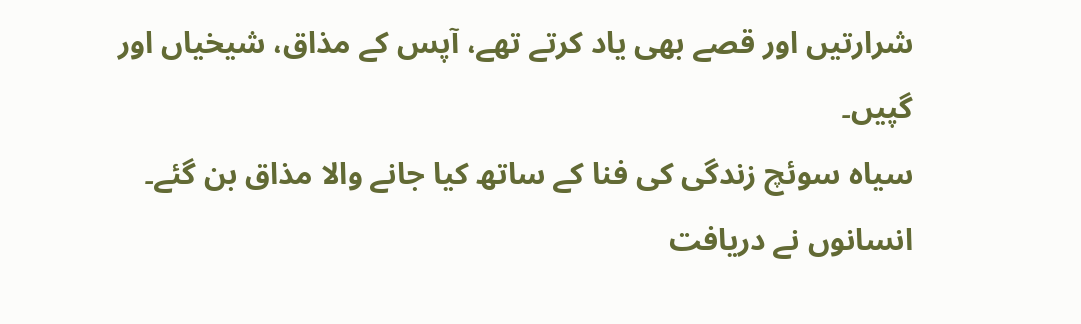شرارتیں اور قصے بھی یاد کرتے تھے، آپس کے مذاق، شیخیاں اور گپیں۔
سیاہ سوئچ زندگی کی فنا کے ساتھ کیا جانے والا مذاق بن گئے۔ انسانوں نے دریافت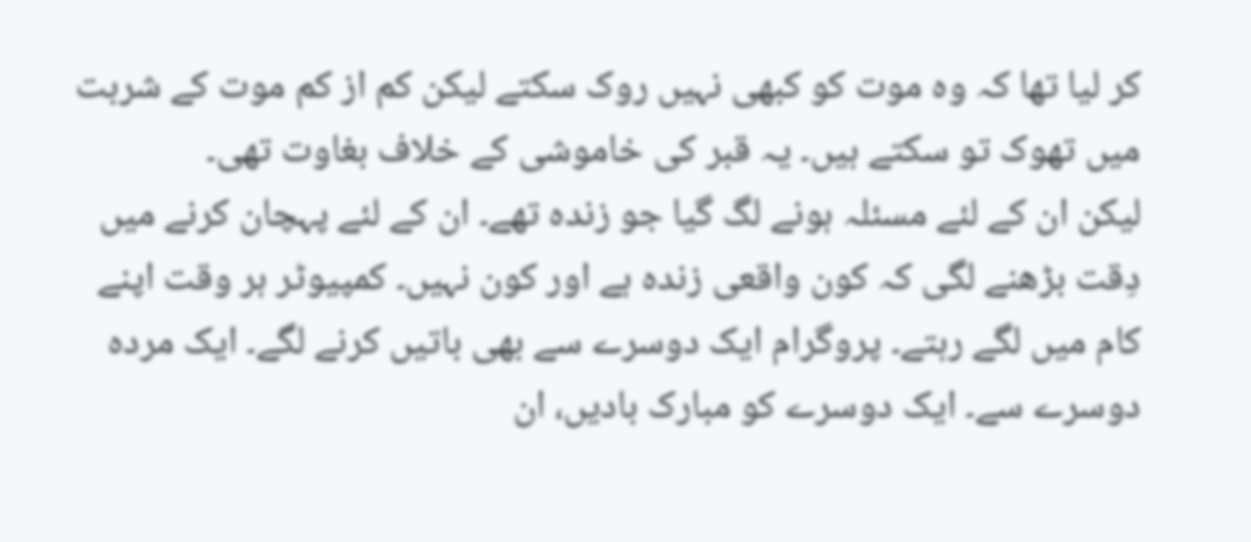کر لیا تھا کہ وہ موت کو کبھی نہیں روک سکتے لیکن کم از کم موت کے شربت میں تھوک تو سکتے ہیں۔ یہ قبر کی خاموشی کے خلاف بغاوت تھی۔
لیکن ان کے لئے مسئلہ ہونے لگ گیا جو زندہ تھے۔ ان کے لئے پہچان کرنے میں دِقت بڑھنے لگی کہ کون واقعی زندہ ہے اور کون نہیں۔ کمپیوٹر ہر وقت اپنے کام میں لگے رہتے۔ پروگرام ایک دوسرے سے بھی باتیں کرنے لگے۔ ایک مردہ دوسرے سے۔ ایک دوسرے کو مبارک بادیں، ان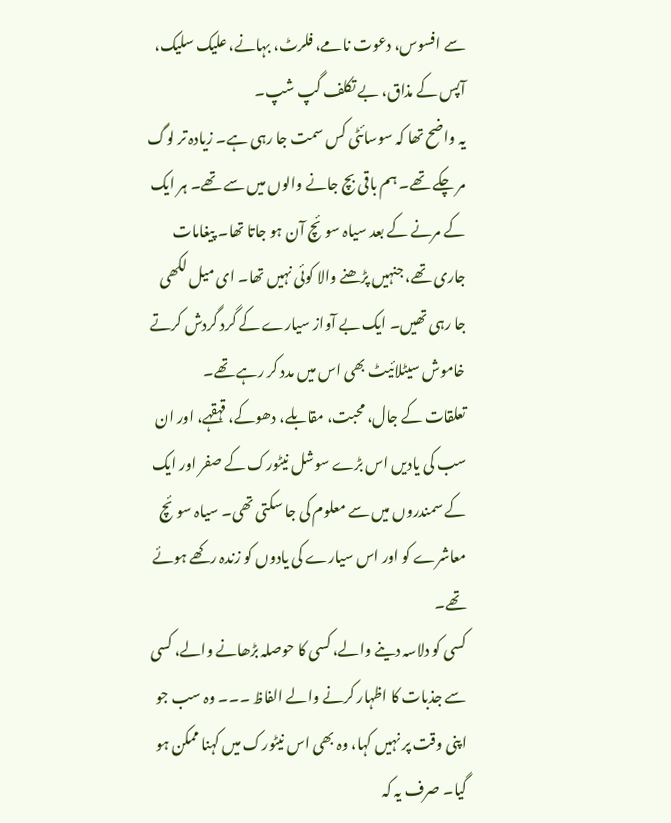سے افسوس، دعوت نامے، فلرٹ، بہانے، علیک سلیک، آپس کے مذاق، بے تکلف گپ شپ۔
یہ واضح تھا کہ سوسائٹی کس سمت جا رہی ہے۔ زیادہ تر لوگ مر چکے تھے۔ ہم باقی بچ جانے والوں میں سے تھے۔ ہر ایک کے مرنے کے بعد سیاہ سوئچ آن ہو جاتا تھا۔ پیغامات جاری تھے، جنہیں پڑھنے والا کوئی نہیں تھا۔ ای میل لکھی جا رہی تھیں۔ ایک بے آواز سیارے کے گرد گردش کرتے خاموش سیٹلائیٹ بھی اس میں مدد کر رہے تھے۔
تعلقات کے جال، محبت، مقابلے، دھوکے، قہقہے، اور ان سب کی یادیں اس بڑے سوشل نیٹورک کے صفر اور ایک کے سمندروں میں سے معلوم کی جا سکتی تھی۔ سیاہ سوئچ معاشرے کو اور اس سیارے کی یادوں کو زندہ رکھے ہوئے تھے۔
کسی کو دلاسہ دینے والے، کسی کا حوصلہ بڑھانے والے، کسی سے جذبات کا اظہار کرنے والے الفاظ ۔۔۔ وہ سب جو اپنی وقت پر نہیں کہا، وہ بھی اس نیٹورک میں کہنا ممکن ہو گیا۔ صرف یہ کہ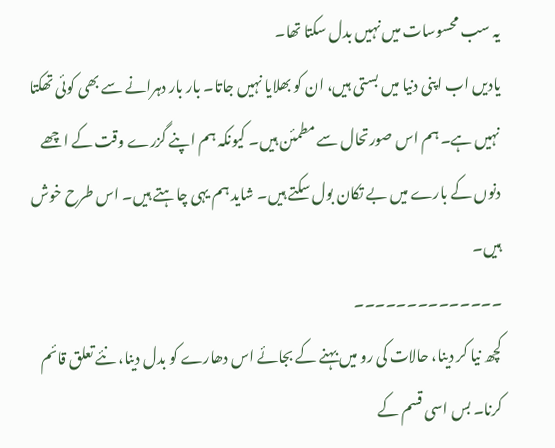یہ سب محسوسات میں نہیں بدل سکتا تھا۔
یادیں اب اپنی دنیا میں بستی ہیں، ان کو بھلایا نہیں جاتا۔ بار بار دہرانے سے بھی کوئی تھکتا نہیں ہے۔ ہم اس صورتحال سے مطمئن ہیں۔ کیونکہ ہم اپنے گزرے وقت کے اچھے دنوں کے بارے میں بے تکان بول سکتے ہیں۔ شاید ہم یہی چاہتے ہیں۔ اس طرح خوش ہیں۔
۔۔۔۔۔۔۔۔۔۔۔۔۔۔
کچھ نیا کر دینا، حالات کی رو میں بہنے کے بجائے اس دھارے کو بدل دینا، نئے تعلق قائم کرنا۔ بس اسی قسم کے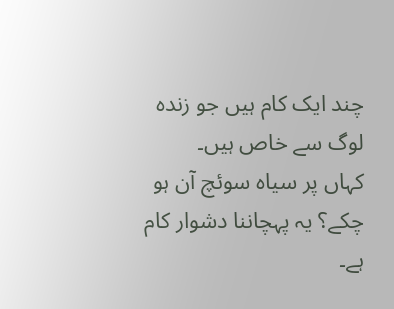چند ایک کام ہیں جو زندہ لوگ سے خاص ہیں۔
کہاں پر سیاہ سوئچ آن ہو چکے؟ یہ پہچاننا دشوار کام ہے۔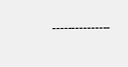۔۔۔۔۔۔۔۔۔۔۔۔۔۔۔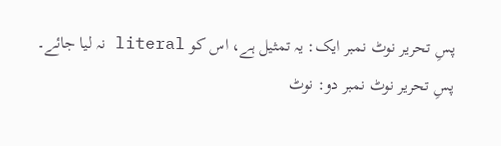پسِ تحریر نوٹ نمبر ایک: یہ تمثیل ہے، اس کو literal نہ لیا جائے۔
پسِ تحریر نوٹ نمبر دو: نوٹ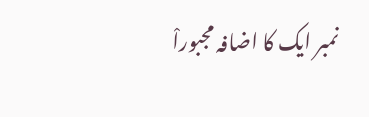نمبر ایک کا اضافہ مجبوراْ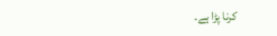کرنا پڑا ہے۔